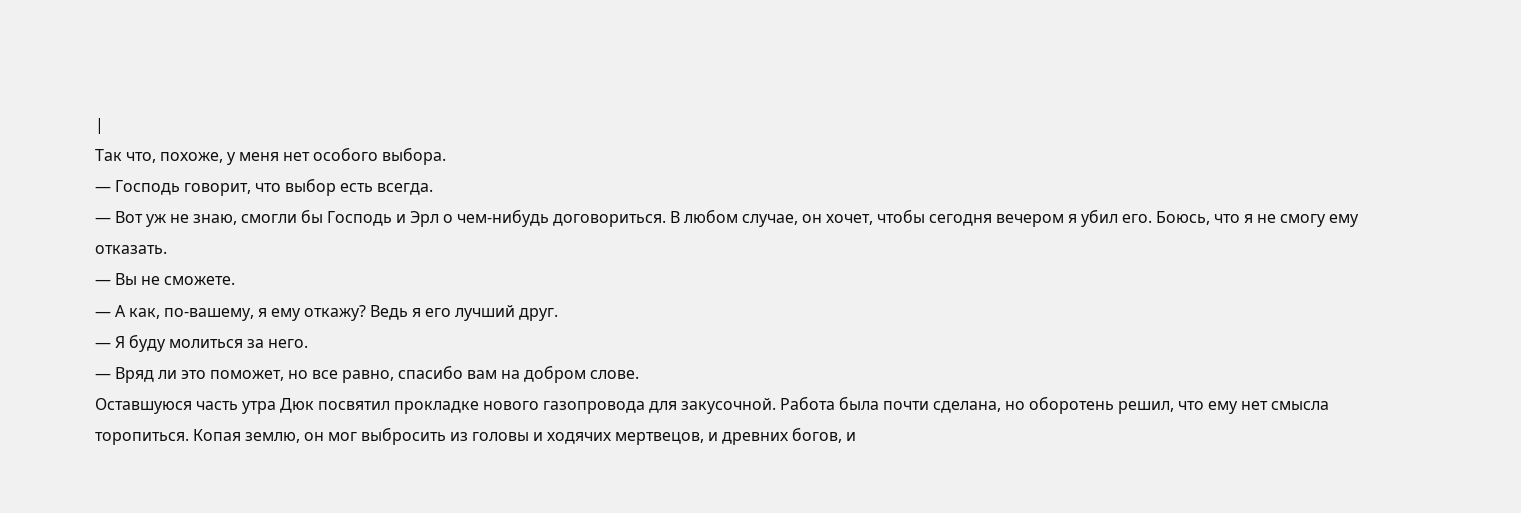|
Так что, похоже, у меня нет особого выбора.
— Господь говорит, что выбор есть всегда.
— Вот уж не знаю, смогли бы Господь и Эрл о чем-нибудь договориться. В любом случае, он хочет, чтобы сегодня вечером я убил его. Боюсь, что я не смогу ему отказать.
— Вы не сможете.
— А как, по-вашему, я ему откажу? Ведь я его лучший друг.
— Я буду молиться за него.
— Вряд ли это поможет, но все равно, спасибо вам на добром слове.
Оставшуюся часть утра Дюк посвятил прокладке нового газопровода для закусочной. Работа была почти сделана, но оборотень решил, что ему нет смысла торопиться. Копая землю, он мог выбросить из головы и ходячих мертвецов, и древних богов, и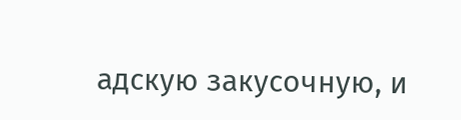адскую закусочную, и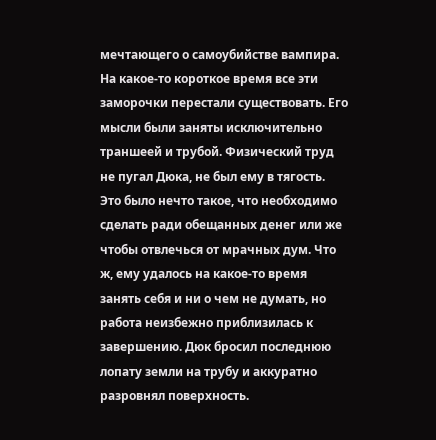мечтающего о самоубийстве вампира. На какое-то короткое время все эти заморочки перестали существовать. Его мысли были заняты исключительно траншеей и трубой. Физический труд не пугал Дюка, не был ему в тягость. Это было нечто такое, что необходимо сделать ради обещанных денег или же чтобы отвлечься от мрачных дум. Что ж, ему удалось на какое-то время занять себя и ни о чем не думать, но работа неизбежно приблизилась к завершению. Дюк бросил последнюю лопату земли на трубу и аккуратно разровнял поверхность.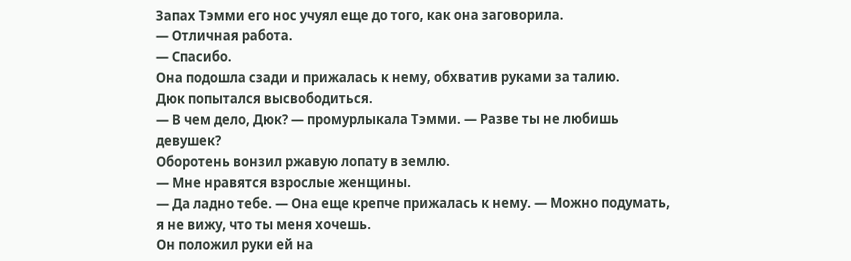Запах Тэмми его нос учуял еще до того, как она заговорила.
— Отличная работа.
— Спасибо.
Она подошла сзади и прижалась к нему, обхватив руками за талию.
Дюк попытался высвободиться.
— В чем дело, Дюк? — промурлыкала Тэмми. — Разве ты не любишь девушек?
Оборотень вонзил ржавую лопату в землю.
— Мне нравятся взрослые женщины.
— Да ладно тебе. — Она еще крепче прижалась к нему. — Можно подумать, я не вижу, что ты меня хочешь.
Он положил руки ей на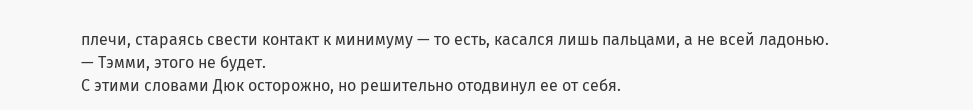плечи, стараясь свести контакт к минимуму — то есть, касался лишь пальцами, а не всей ладонью.
— Тэмми, этого не будет.
С этими словами Дюк осторожно, но решительно отодвинул ее от себя.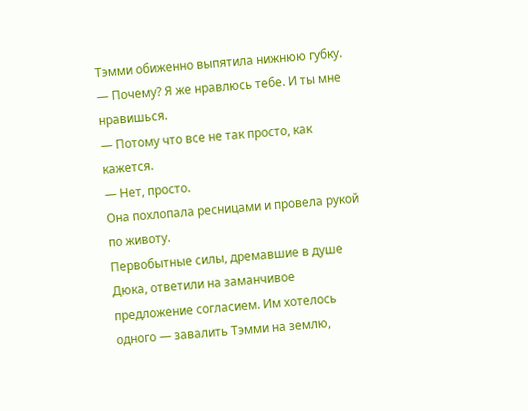Тэмми обиженно выпятила нижнюю губку.
— Почему? Я же нравлюсь тебе. И ты мне нравишься.
— Потому что все не так просто, как кажется.
— Нет, просто.
Она похлопала ресницами и провела рукой по животу.
Первобытные силы, дремавшие в душе Дюка, ответили на заманчивое предложение согласием. Им хотелось одного — завалить Тэмми на землю,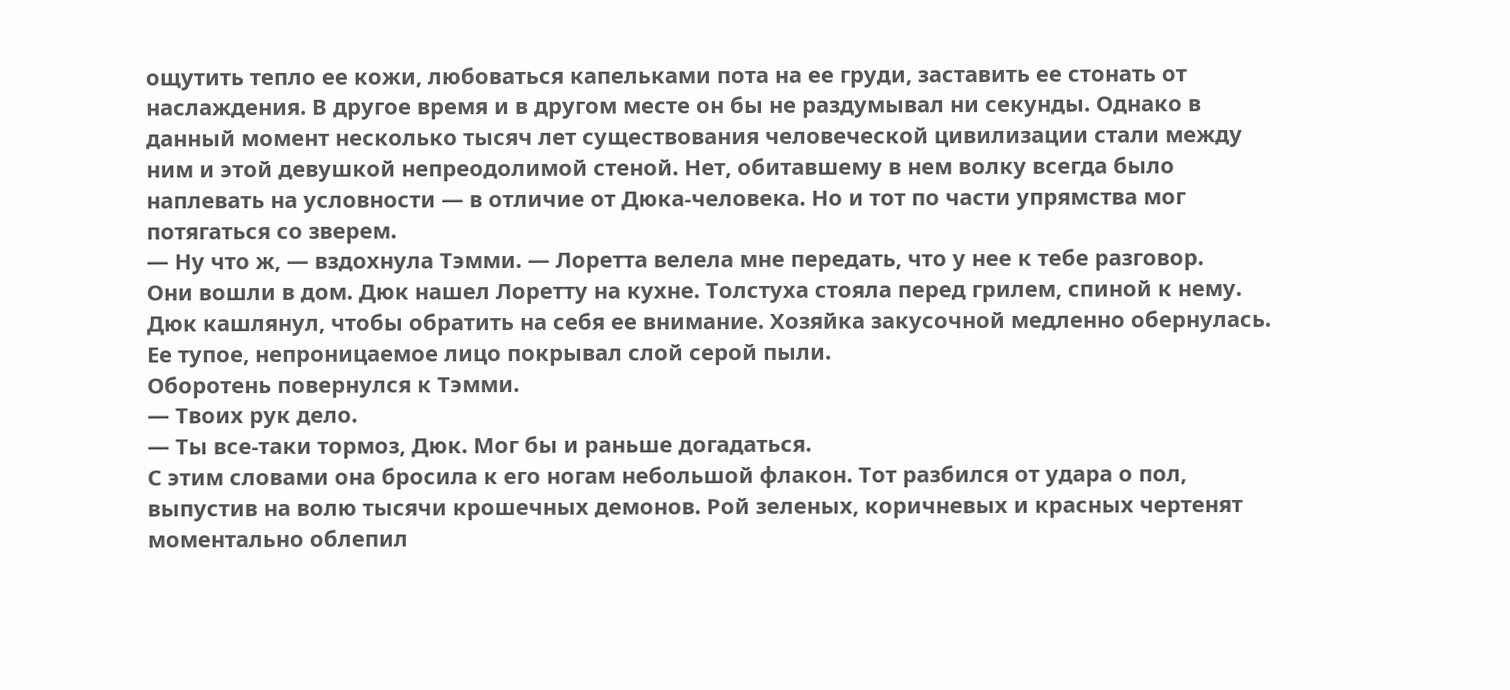ощутить тепло ее кожи, любоваться капельками пота на ее груди, заставить ее стонать от наслаждения. В другое время и в другом месте он бы не раздумывал ни секунды. Однако в данный момент несколько тысяч лет существования человеческой цивилизации стали между ним и этой девушкой непреодолимой стеной. Нет, обитавшему в нем волку всегда было наплевать на условности — в отличие от Дюка-человека. Но и тот по части упрямства мог потягаться со зверем.
— Ну что ж, — вздохнула Тэмми. — Лоретта велела мне передать, что у нее к тебе разговор.
Они вошли в дом. Дюк нашел Лоретту на кухне. Толстуха стояла перед грилем, спиной к нему. Дюк кашлянул, чтобы обратить на себя ее внимание. Хозяйка закусочной медленно обернулась. Ее тупое, непроницаемое лицо покрывал слой серой пыли.
Оборотень повернулся к Тэмми.
— Твоих рук дело.
— Ты все-таки тормоз, Дюк. Мог бы и раньше догадаться.
С этим словами она бросила к его ногам небольшой флакон. Тот разбился от удара о пол, выпустив на волю тысячи крошечных демонов. Рой зеленых, коричневых и красных чертенят моментально облепил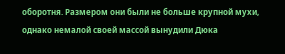оборотня. Размером они были не больше крупной мухи, однако немалой своей массой вынудили Дюка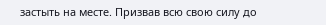застыть на месте. Призвав всю свою силу до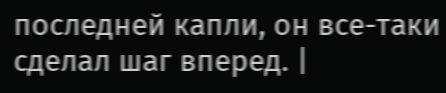последней капли, он все-таки сделал шаг вперед. |